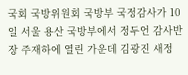국회 국방위원회 국방부 국정감사가 10일 서울 용산 국방부에서 정두언 감사반장 주재하에 열린 가운데 김광진 새정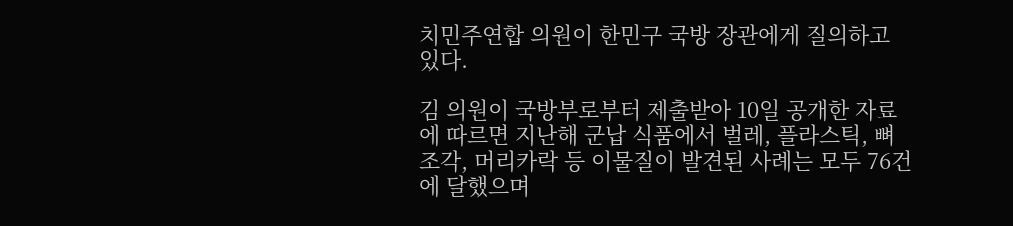치민주연합 의원이 한민구 국방 장관에게 질의하고 있다.

김 의원이 국방부로부터 제출받아 10일 공개한 자료에 따르면 지난해 군납 식품에서 벌레, 플라스틱, 뼈 조각, 머리카락 등 이물질이 발견된 사례는 모두 76건에 달했으며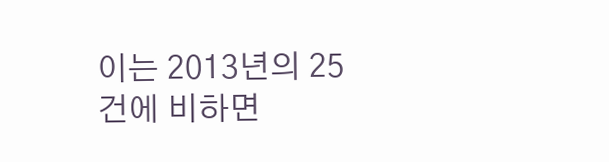이는 2013년의 25건에 비하면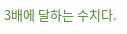3배에 달하는 수치다.